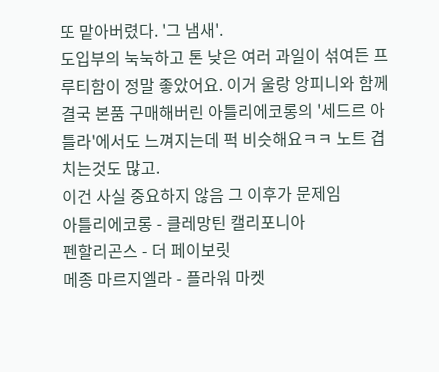또 맡아버렸다. '그 냄새'.
도입부의 눅눅하고 톤 낮은 여러 과일이 섞여든 프루티함이 정말 좋았어요. 이거 울랑 앙피니와 함께 결국 본품 구매해버린 아틀리에코롱의 '세드르 아틀라'에서도 느껴지는데 퍽 비슷해요ㅋㅋ 노트 겹치는것도 많고.
이건 사실 중요하지 않음 그 이후가 문제임
아틀리에코롱 - 클레망틴 캘리포니아
펜할리곤스 - 더 페이보릿
메종 마르지엘라 - 플라워 마켓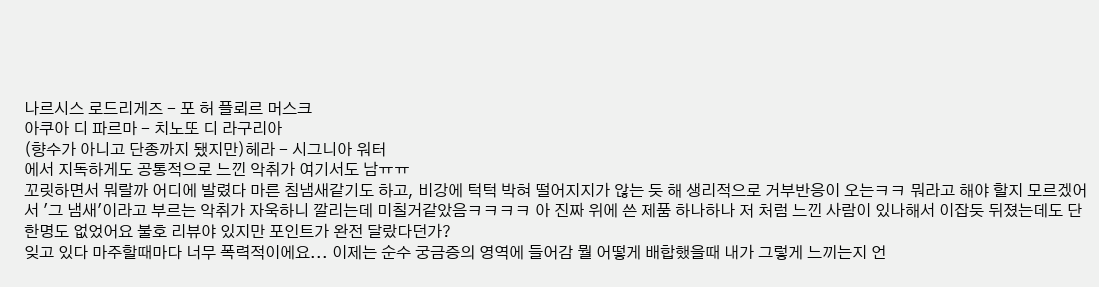나르시스 로드리게즈 - 포 허 플뢰르 머스크
아쿠아 디 파르마 - 치노또 디 라구리아
(향수가 아니고 단종까지 됐지만)헤라 - 시그니아 워터
에서 지독하게도 공통적으로 느낀 악취가 여기서도 남ㅠㅠ
꼬릿하면서 뭐랄까 어디에 발렸다 마른 침냄새같기도 하고, 비강에 턱턱 박혀 떨어지지가 않는 듯 해 생리적으로 거부반응이 오는ㅋㅋ 뭐라고 해야 할지 모르겠어서 '그 냄새'이라고 부르는 악취가 자욱하니 깔리는데 미칠거같았음ㅋㅋㅋㅋ 아 진짜 위에 쓴 제품 하나하나 저 처럼 느낀 사람이 있나해서 이잡듯 뒤졌는데도 단 한명도 없었어요 불호 리뷰야 있지만 포인트가 완전 달랐다던가?
잊고 있다 마주할때마다 너무 폭력적이에요... 이제는 순수 궁금증의 영역에 들어감 뭘 어떻게 배합했을때 내가 그렇게 느끼는지 언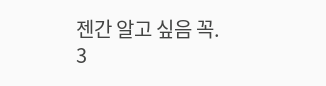젠간 알고 싶음 꼭.
3